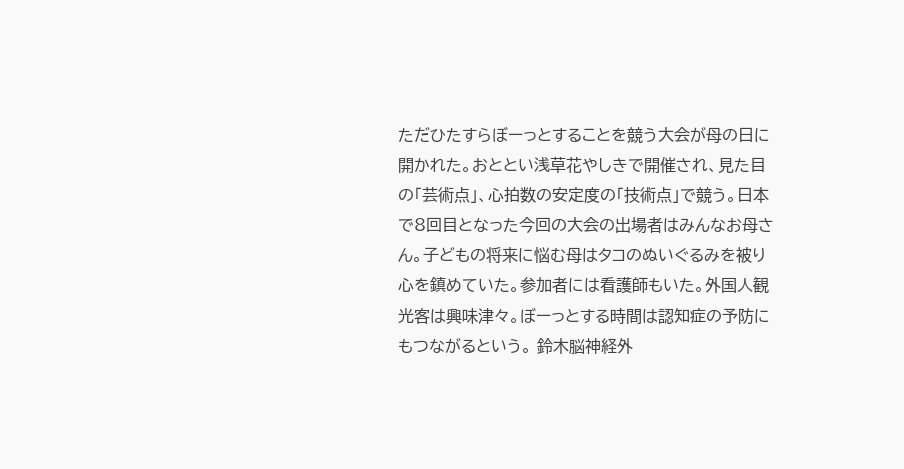ただひたすらぼーっとすることを競う大会が母の日に開かれた。おととい浅草花やしきで開催され、見た目の「芸術点」、心拍数の安定度の「技術点」で競う。日本で8回目となった今回の大会の出場者はみんなお母さん。子どもの将来に悩む母はタコのぬいぐるみを被り心を鎮めていた。参加者には看護師もいた。外国人観光客は興味津々。ぼーっとする時間は認知症の予防にもつながるという。 鈴木脳神経外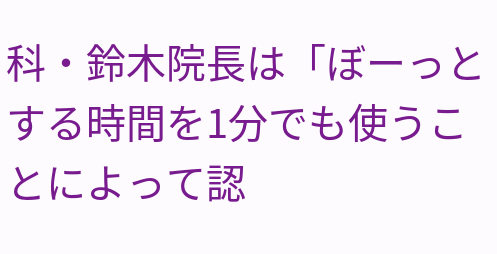科・鈴木院長は「ぼーっとする時間を1分でも使うことによって認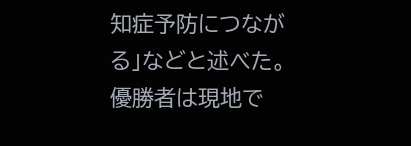知症予防につながる」などと述べた。優勝者は現地で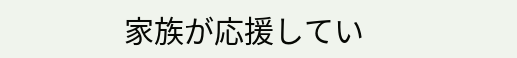家族が応援してい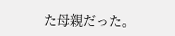た母親だった。